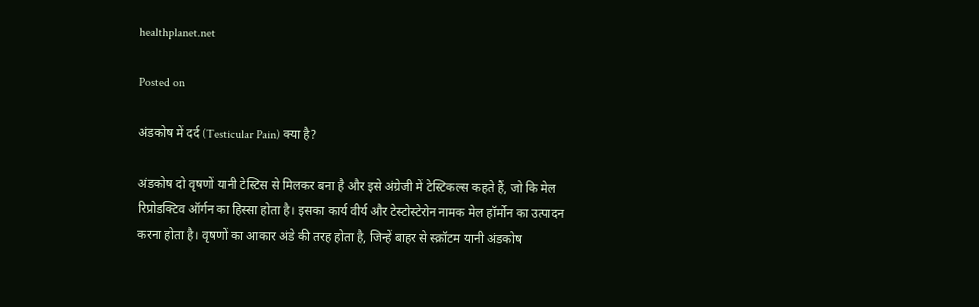healthplanet.net

Posted on

अंडकोष में दर्द (Testicular Pain) क्या है?

अंडकोष दो वृषणों यानी टेस्टिस से मिलकर बना है और इसे अंग्रेजी में टेस्टिकल्स कहते हैं, जो कि मेल रिप्रोडक्टिव ऑर्गन का हिस्सा होता है। इसका कार्य वीर्य और टेस्टोस्टेरोन नामक मेल हॉर्मोन का उत्पादन करना होता है। वृषणों का आकार अंडे की तरह होता है, जिन्हें बाहर से स्क्रॉटम यानी अंडकोष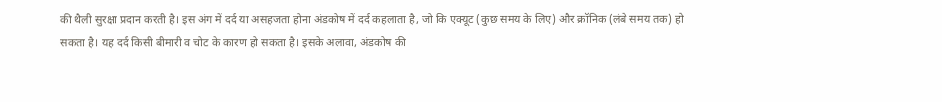की थैली सुरक्षा प्रदान करती है। इस अंग में दर्द या असहजता होना अंडकोष में दर्द कहलाता है, जो कि एक्यूट (कुछ समय के लिए) और क्रॉनिक (लंबे समय तक) हो सकता है। यह दर्द किसी बीमारी व चोट के कारण हो सकता है। इसके अलावा, अंडकोष की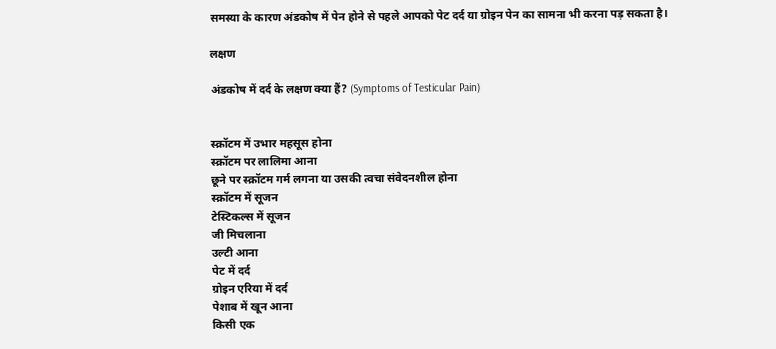समस्या के कारण अंडकोष में पेन होने से पहले आपको पेट दर्द या ग्रोइन पेन का सामना भी करना पड़ सकता है।

लक्षण

अंडकोष में दर्द के लक्षण क्या हैं? (Symptoms of Testicular Pain)


स्क्रॉटम में उभार महसूस होना
स्क्रॉटम पर लालिमा आना
छूने पर स्क्रॉटम गर्म लगना या उसकी त्वचा संवेदनशील होना
स्क्रॉटम में सूजन
टेस्टिकल्स में सूजन
जी मिचलाना
उल्टी आना
पेट में दर्द
ग्रोइन एरिया में दर्द
पेशाब में खून आना
किसी एक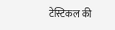टेस्टिकल की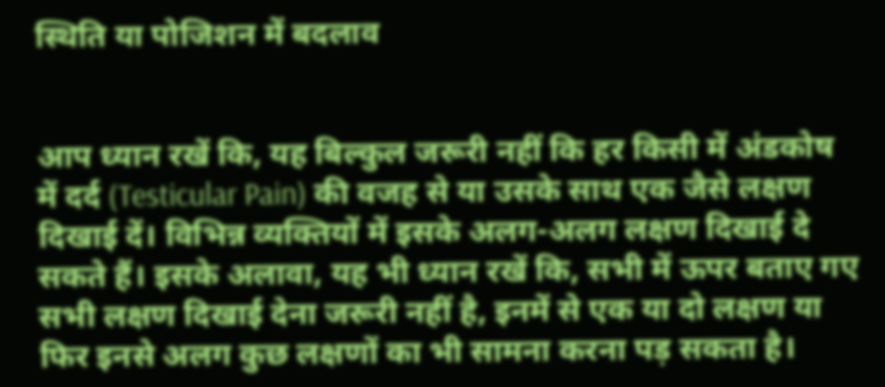स्थिति या पोजिशन में बदलाव


आप ध्यान रखें कि, यह बिल्कुल जरूरी नहीं कि हर किसी में अंडकोष में दर्द (Testicular Pain) की वजह से या उसके साथ एक जैसे लक्षण दिखाई दें। विभिन्न व्यक्तियों में इसके अलग-अलग लक्षण दिखाई दे सकते हैं। इसके अलावा, यह भी ध्यान रखें कि, सभी में ऊपर बताए गए सभी लक्षण दिखाई देना जरूरी नहीं है, इनमें से एक या दो लक्षण या फिर इनसे अलग कुछ लक्षणों का भी सामना करना पड़ सकता है।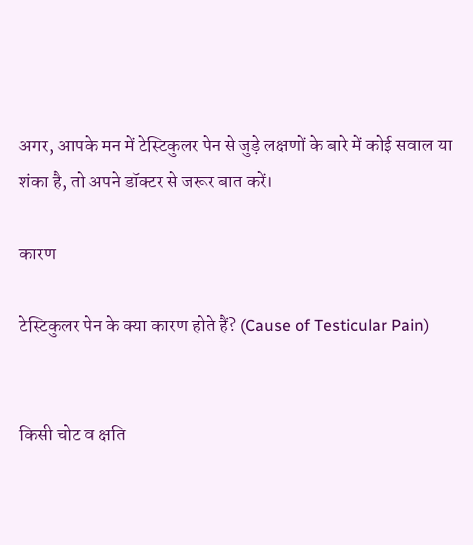अगर, आपके मन में टेस्टिकुलर पेन से जुड़े लक्षणों के बारे में कोई सवाल या शंका है, तो अपने डॉक्टर से जरूर बात करें।

कारण

टेस्टिकुलर पेन के क्या कारण होते हैं? (Cause of Testicular Pain)


किसी चोट व क्षति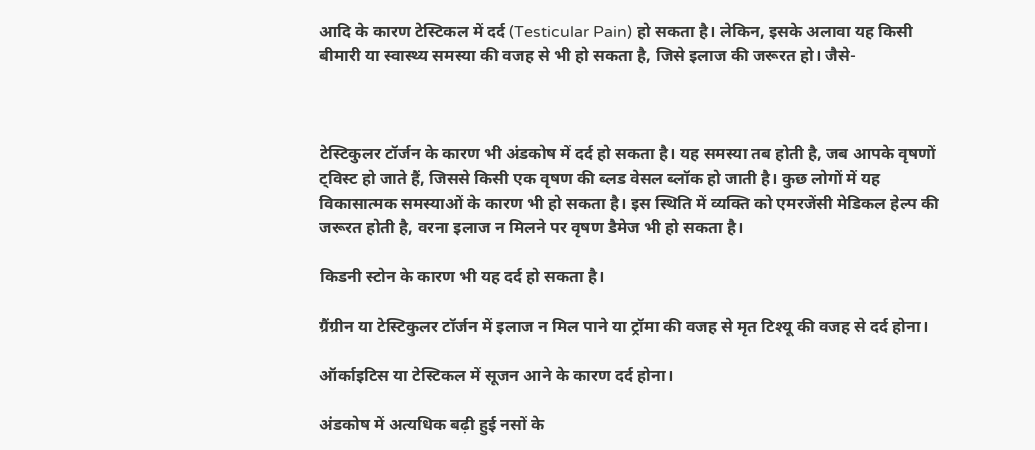आदि के कारण टेस्टिकल में दर्द (Testicular Pain) हो सकता है। लेकिन, इसके अलावा यह किसी बीमारी या स्वास्थ्य समस्या की वजह से भी हो सकता है, जिसे इलाज की जरूरत हो। जैसे-



टेस्टिकुलर टॉर्जन के कारण भी अंडकोष में दर्द हो सकता है। यह समस्या तब होती है, जब आपके वृषणों ट्विस्ट हो जाते हैं, जिससे किसी एक वृषण की ब्लड वेसल ब्लॉक हो जाती है। कुछ लोगों में यह विकासात्मक समस्याओं के कारण भी हो सकता है। इस स्थिति में व्यक्ति को एमरजेंसी मेडिकल हेल्प की जरूरत होती है, वरना इलाज न मिलने पर वृषण डैमेज भी हो सकता है।

किडनी स्टोन के कारण भी यह दर्द हो सकता है।

ग्रैंग्रीन या टेस्टिकुलर टॉर्जन में इलाज न मिल पाने या ट्रॉमा की वजह से मृत टिश्यू की वजह से दर्द होना।

ऑर्काइटिस या टेस्टिकल में सूजन आने के कारण दर्द होना।

अंडकोष में अत्यधिक बढ़ी हुई नसों के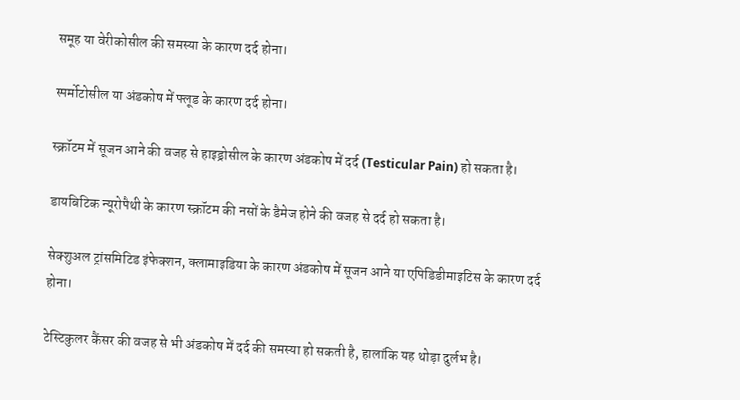समूह या वेरीकोसील की समस्या के कारण दर्द होना।

स्पर्मोटोसील या अंडकोष में फ्लूड के कारण दर्द होना।

स्क्रॉटम में सूजन आने की वजह से हाइड्रोसील के कारण अंडकोष में दर्द (Testicular Pain) हो सकता है।

डायबिटिक न्यूरोपैथी के कारण स्क्रॉटम की नसों के डैमेज होने की वजह से दर्द हो सकता है।

सेक्शुअल ट्रांसमिटिड इंफेक्शन, क्लामाइडिया के कारण अंडकोष में सूजन आने या एपिडिडीमाइटिस के कारण दर्द होना।

टेस्टिकुलर कैंसर की वजह से भी अंडकोष में दर्द की समस्या हो सकती है, हालांकि यह थोड़ा दुर्लभ है।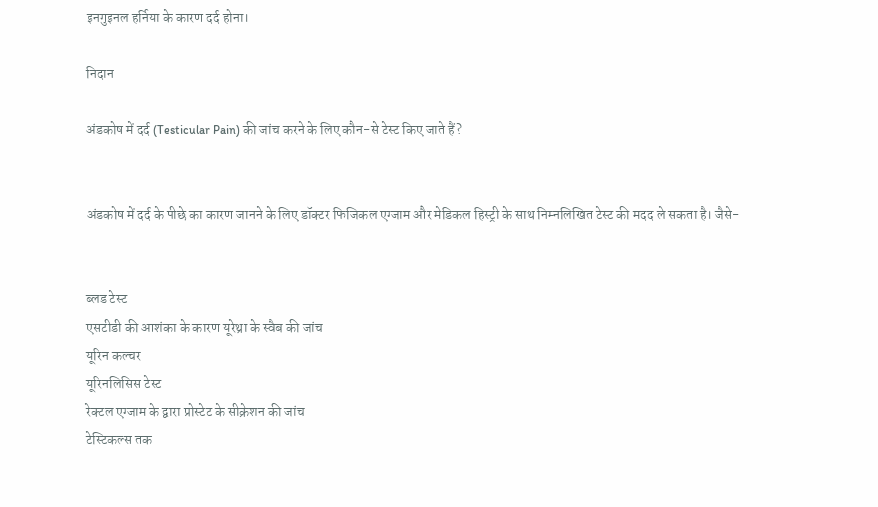इनगुइनल हर्निया के कारण दर्द होना।

निदान

अंडकोष में दर्द (Testicular Pain) की जांच करने के लिए कौन-से टेस्ट किए जाते हैं?


अंडकोष में दर्द के पीछे का कारण जानने के लिए डॉक्टर फिजिकल एग्जाम और मेडिकल हिस्ट्री के साथ निम्नलिखित टेस्ट की मदद ले सकता है। जैसे-


ब्लड टेस्ट
एसटीडी की आशंका के कारण यूरेथ्रा के स्वैब की जांच
यूरिन कल्चर
यूरिनलिसिस टेस्ट
रेक्टल एग्जाम के द्वारा प्रोस्टेट के सीक्रेशन की जांच
टेस्टिकल्स तक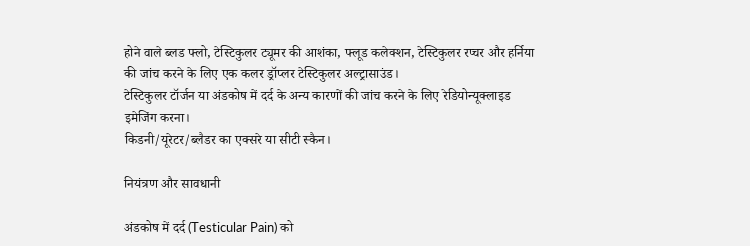होने वाले ब्लड फ्लो, टेस्टिकुलर ट्यूमर की आशंका, फ्लूड कलेक्शन, टेस्टिकुलर रप्चर और हर्निया की जांच करने के लिए एक कलर ड्रॉप्लर टेस्टिकुलर अल्ट्रासाउंड।
टेस्टिकुलर टॉर्जन या अंडकोष में दर्द के अन्य कारणों की जांच करने के लिए रेडियोन्यूक्लाइड इमेजिंग करना।
किडनी/यूरेटर/ब्लैडर का एक्सरे या सीटी स्कैन।

नियंत्रण और सावधानी

अंडकोष में दर्द (Testicular Pain) को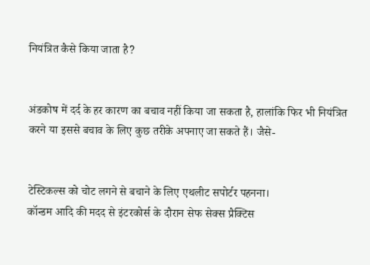नियंत्रित कैसे किया जाता है?


अंडकोष में दर्द के हर कारण का बचाव नहीं किया जा सकता है, हालांकि फिर भी नियंत्रित करने या इससे बचाव के लिए कुछ तरीके अपनाए जा सकते हैं। जैसे-


टेस्टिकल्स को चोट लगने से बचाने के लिए एथलीट सपोर्टर पहनना।
कॉन्डम आदि की मदद से इंटरकोर्स के दौरान सेफ सेक्स प्रैक्टिस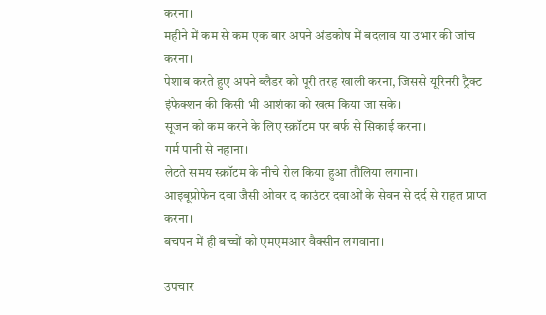करना।
महीने में कम से कम एक बार अपने अंडकोष में बदलाव या उभार की जांच करना।
पेशाब करते हुए अपने ब्लैडर को पूरी तरह खाली करना, जिससे यूरिनरी ट्रैक्ट इंफेक्शन की किसी भी आशंका को खत्म किया जा सके।
सूजन को कम करने के लिए स्क्रॉटम पर बर्फ से सिकाई करना।
गर्म पानी से नहाना।
लेटते समय स्क्रॉटम के नीचे रोल किया हुआ तौलिया लगाना।
आइबूप्रोफेन दवा जैसी ओवर द काउंटर दवाओं के सेवन से दर्द से राहत प्राप्त करना।
बचपन में ही बच्चों को एमएमआर वैक्सीन लगवाना।

उपचार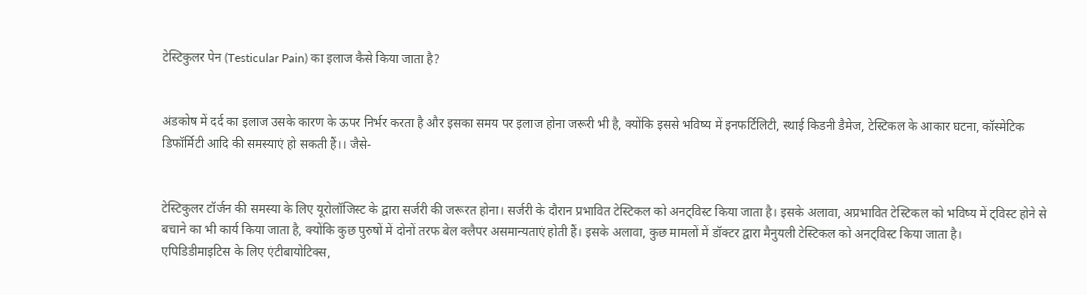टेस्टिकुलर पेन (Testicular Pain) का इलाज कैसे किया जाता है?


अंडकोष में दर्द का इलाज उसके कारण के ऊपर निर्भर करता है और इसका समय पर इलाज होना जरूरी भी है, क्योंकि इससे भविष्य में इनफर्टिलिटी, स्थाई किडनी डैमेज, टेस्टिकल के आकार घटना, कॉस्मेटिक डिफॉर्मिटी आदि की समस्याएं हो सकती हैं।। जैसे-


टेस्टिकुलर टॉर्जन की समस्या के लिए यूरोलॉजिस्ट के द्वारा सर्जरी की जरूरत होना। सर्जरी के दौरान प्रभावित टेस्टिकल को अनट्विस्ट किया जाता है। इसके अलावा, अप्रभावित टेस्टिकल को भविष्य में ट्विस्ट होने से बचाने का भी कार्य किया जाता है, क्योंकि कुछ पुरुषों में दोनों तरफ बेल क्लैपर असमान्यताएं होती हैं। इसके अलावा, कुछ मामलों में डॉक्टर द्वारा मैनुयली टेस्टिकल को अनट्विस्ट किया जाता है।
एपिडिडीमाइटिस के लिए एंटीबायोटिक्स,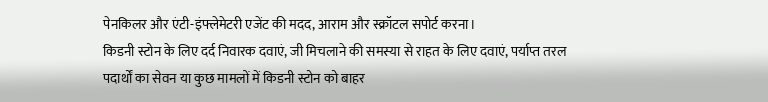पेनकिलर और एंटी-इंफ्लेमेटरी एजेंट की मदद, आराम और स्क्रॉटल सपोर्ट करना।
किडनी स्टोन के लिए दर्द निवारक दवाएं, जी मिचलाने की समस्या से राहत के लिए दवाएं, पर्याप्त तरल पदार्थों का सेवन या कुछ मामलों में किडनी स्टोन को बाहर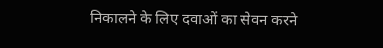निकालने के लिए दवाओं का सेवन करने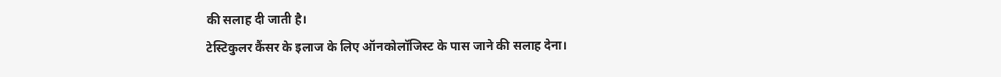की सलाह दी जाती है।
टेस्टिकुलर कैंसर के इलाज के लिए ऑनकोलॉजिस्ट के पास जाने की सलाह देना।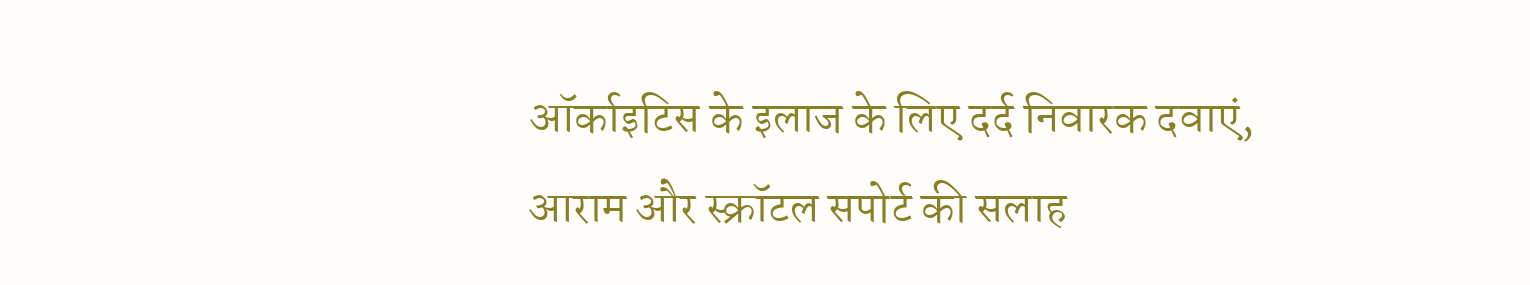ऑर्काइटिस के इलाज के लिए दर्द निवारक दवाएं, आराम और स्क्रॉटल सपोर्ट की सलाह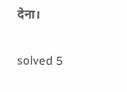देना।

solved 5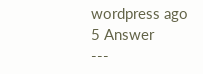wordpress ago 5 Answer
---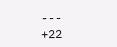---
+22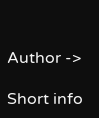Author ->

Short info